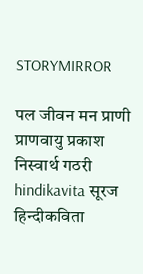STORYMIRROR

पल जीवन मन प्राणी प्राणवायु प्रकाश निस्वार्थ गठरी hindikavita सूरज हिन्दीकविता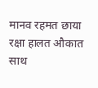मानव रहमत छाया रक्षा हालत औकात साथ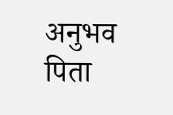अनुभव पिता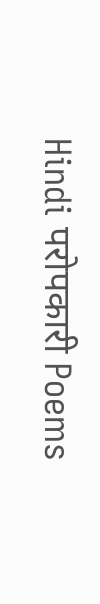Hindi परोपकारी Poems